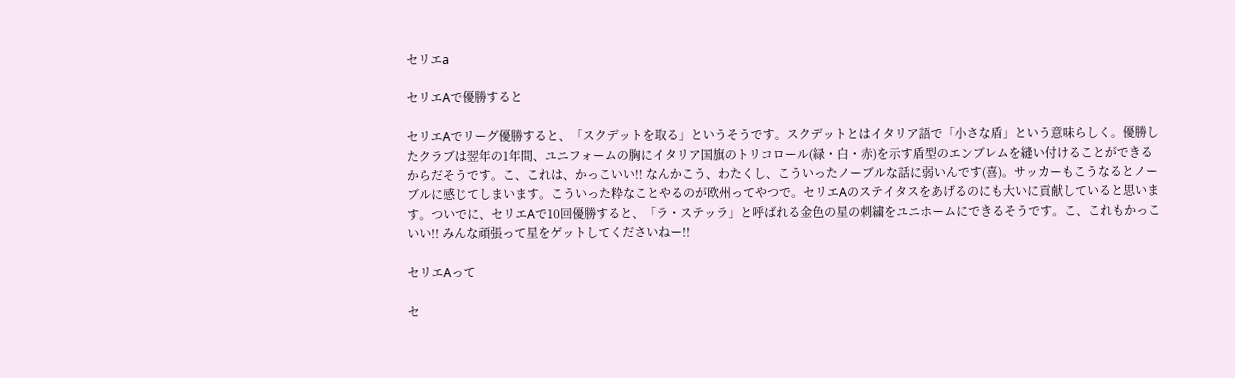セリエa

セリエAで優勝すると

セリエAでリーグ優勝すると、「スクデットを取る」というそうです。スクデットとはイタリア語で「小さな盾」という意味らしく。優勝したクラブは翌年の1年間、ユニフォームの胸にイタリア国旗のトリコロール(緑・白・赤)を示す盾型のエンブレムを縫い付けることができるからだそうです。こ、これは、かっこいい!! なんかこう、わたくし、こういったノーブルな話に弱いんです(喜)。サッカーもこうなるとノーブルに感じてしまいます。こういった粋なことやるのが欧州ってやつで。セリエAのステイタスをあげるのにも大いに貢献していると思います。ついでに、セリエAで10回優勝すると、「ラ・ステッラ」と呼ばれる金色の星の刺繍をユニホームにできるそうです。こ、これもかっこいい!! みんな頑張って星をゲットしてくださいねー!!

セリエAって

セ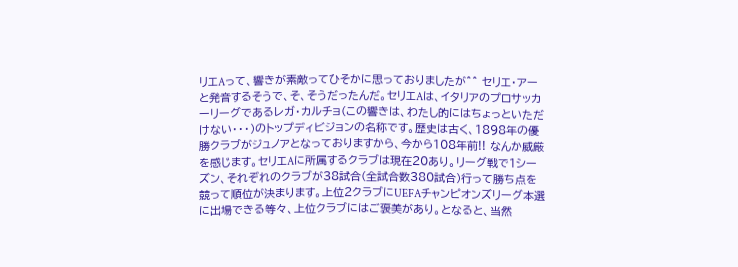リエAって、響きが素敵ってひそかに思っておりましたが^^ セリエ・アーと発音するそうで、そ、そうだったんだ。セリエAは、イタリアのプロサッカーリーグであるレガ・カルチョ(この響きは、わたし的にはちょっといただけない・・・)のトップディビジョンの名称です。歴史は古く、1898年の優勝クラブがジュノアとなっておりますから、今から108年前!! なんか威厳を感じます。セリエAに所属するクラブは現在20あり。リーグ戦で1シーズン、それぞれのクラブが38試合(全試合数380試合)行って勝ち点を競って順位が決まります。上位2クラブにUEFAチャンピオンズリーグ本選に出場できる等々、上位クラブにはご褒美があり。となると、当然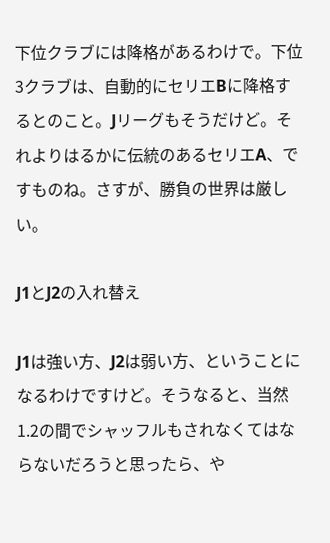下位クラブには降格があるわけで。下位3クラブは、自動的にセリエBに降格するとのこと。Jリーグもそうだけど。それよりはるかに伝統のあるセリエA、ですものね。さすが、勝負の世界は厳しい。

J1とJ2の入れ替え

J1は強い方、J2は弱い方、ということになるわけですけど。そうなると、当然1.2の間でシャッフルもされなくてはならないだろうと思ったら、や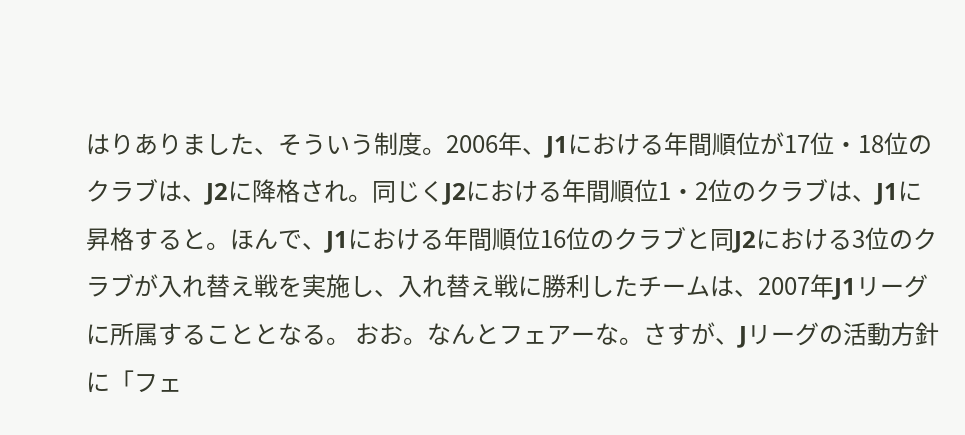はりありました、そういう制度。2006年、J1における年間順位が17位・18位のクラブは、J2に降格され。同じくJ2における年間順位1・2位のクラブは、J1に昇格すると。ほんで、J1における年間順位16位のクラブと同J2における3位のクラブが入れ替え戦を実施し、入れ替え戦に勝利したチームは、2007年J1リーグに所属することとなる。 おお。なんとフェアーな。さすが、Jリーグの活動方針に「フェ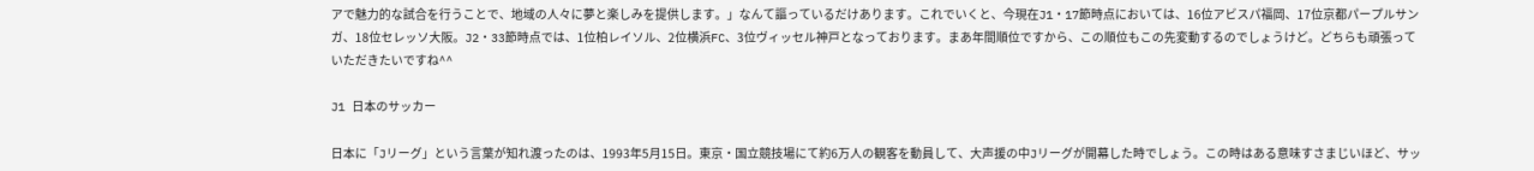アで魅力的な試合を行うことで、地域の人々に夢と楽しみを提供します。」なんて謳っているだけあります。これでいくと、今現在J1・17節時点においては、16位アビスパ福岡、17位京都パープルサンガ、18位セレッソ大阪。J2・33節時点では、1位柏レイソル、2位横浜FC、3位ヴィッセル神戸となっております。まあ年間順位ですから、この順位もこの先変動するのでしょうけど。どちらも頑張っていただきたいですね^^

J1 日本のサッカー

日本に「Jリーグ」という言葉が知れ渡ったのは、1993年5月15日。東京・国立競技場にて約6万人の観客を動員して、大声援の中Jリーグが開幕した時でしょう。この時はある意味すさまじいほど、サッ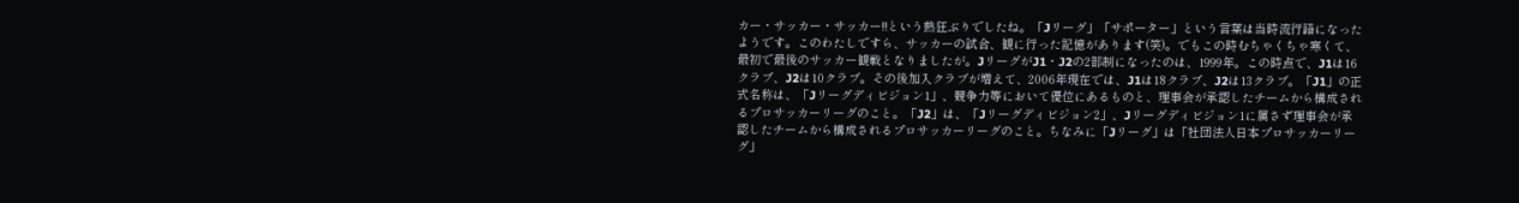カー・サッカー・サッカー!!という熱狂ぶりでしたね。「Jリーグ」「サポーター」という言葉は当時流行語になったようです。このわたしですら、サッカーの試合、観に行った記憶があります(笑)。でもこの時むちゃくちゃ寒くて、最初で最後のサッカー観戦となりましたが。JリーグがJ1・J2の2部制になったのは、1999年。この時点で、J1は16クラブ、J2は10クラブ。その後加入クラブが増えて、2006年現在では、J1は18クラブ、J2は13クラブ。「J1」の正式名称は、「Jリーグディビジョン1」、競争力等において優位にあるものと、理事会が承認したチームから構成されるプロサッカーリーグのこと。「J2」は、「Jリーグディビジョン2」、Jリーグディビジョン1に属さず理事会が承認したチームから構成されるプロサッカーリーグのこと。ちなみに「Jリーグ」は「社団法人日本プロサッカーリーグ」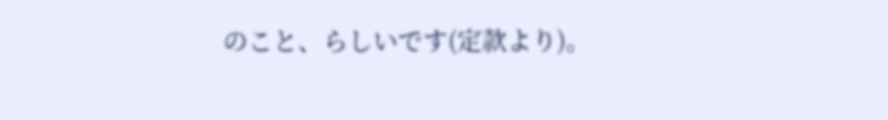のこと、らしいです(定款より)。